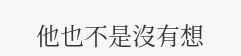他也不是沒有想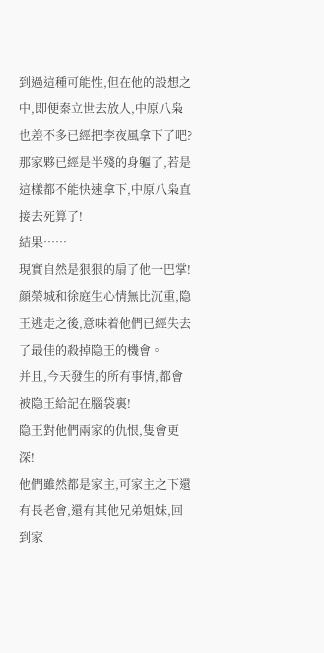到過這種可能性,但在他的設想之中,即便秦立世去放人,中原八枭也差不多已經把李夜風拿下了吧?那家夥已經是半殘的身軀了,若是這樣都不能快速拿下,中原八枭直接去死算了!
結果……
現實自然是狠狠的扇了他一巴掌!
顔榮城和徐庭生心情無比沉重,隐王逃走之後,意味着他們已經失去了最佳的殺掉隐王的機會。
并且,今天發生的所有事情,都會被隐王給記在腦袋裏!
隐王對他們兩家的仇恨,隻會更深!
他們雖然都是家主,可家主之下還有長老會,還有其他兄弟姐妹,回到家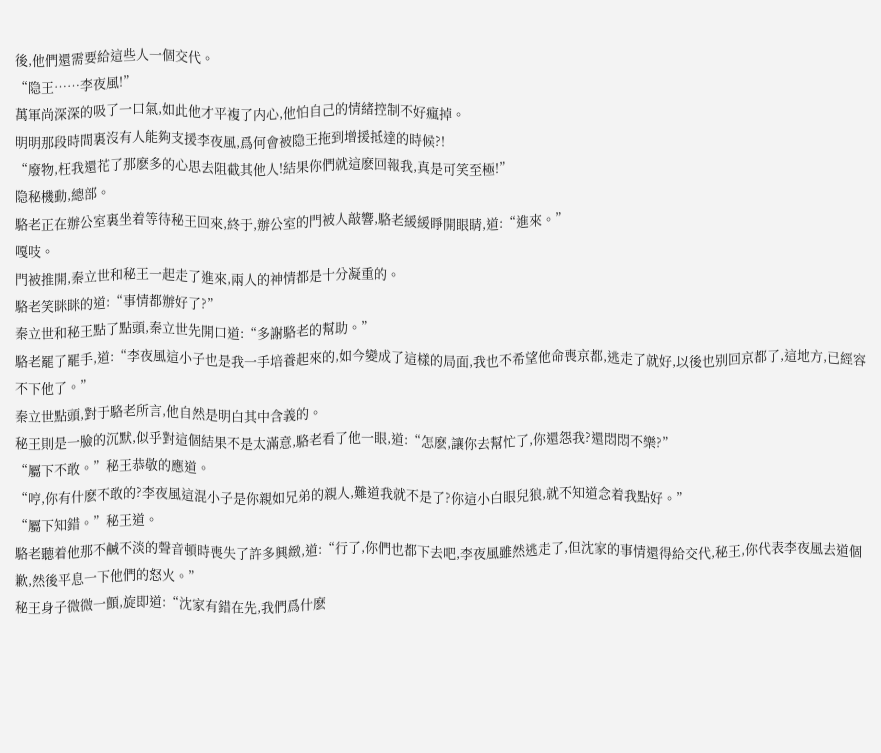後,他們還需要給這些人一個交代。
“隐王……李夜風!”
萬軍尚深深的吸了一口氣,如此他才平複了内心,他怕自己的情緒控制不好瘋掉。
明明那段時間裏沒有人能夠支援李夜風,爲何會被隐王拖到增援抵達的時候?!
“廢物,枉我還花了那麽多的心思去阻截其他人!結果你們就這麽回報我,真是可笑至極!”
隐秘機動,總部。
駱老正在辦公室裏坐着等待秘王回來,終于,辦公室的門被人敲響,駱老緩緩睜開眼睛,道:“進來。”
嘎吱。
門被推開,秦立世和秘王一起走了進來,兩人的神情都是十分凝重的。
駱老笑眯眯的道:“事情都辦好了?”
秦立世和秘王點了點頭,秦立世先開口道:“多謝駱老的幫助。”
駱老罷了罷手,道:“李夜風這小子也是我一手培養起來的,如今變成了這樣的局面,我也不希望他命喪京都,逃走了就好,以後也别回京都了,這地方,已經容不下他了。”
秦立世點頭,對于駱老所言,他自然是明白其中含義的。
秘王則是一臉的沉默,似乎對這個結果不是太滿意,駱老看了他一眼,道:“怎麽,讓你去幫忙了,你還怨我?還悶悶不樂?”
“屬下不敢。”秘王恭敬的應道。
“哼,你有什麽不敢的?李夜風這混小子是你親如兄弟的親人,難道我就不是了?你這小白眼兒狼,就不知道念着我點好。”
“屬下知錯。”秘王道。
駱老聽着他那不鹹不淡的聲音頓時喪失了許多興緻,道:“行了,你們也都下去吧,李夜風雖然逃走了,但沈家的事情還得給交代,秘王,你代表李夜風去道個歉,然後平息一下他們的怒火。”
秘王身子微微一顫,旋即道:“沈家有錯在先,我們爲什麽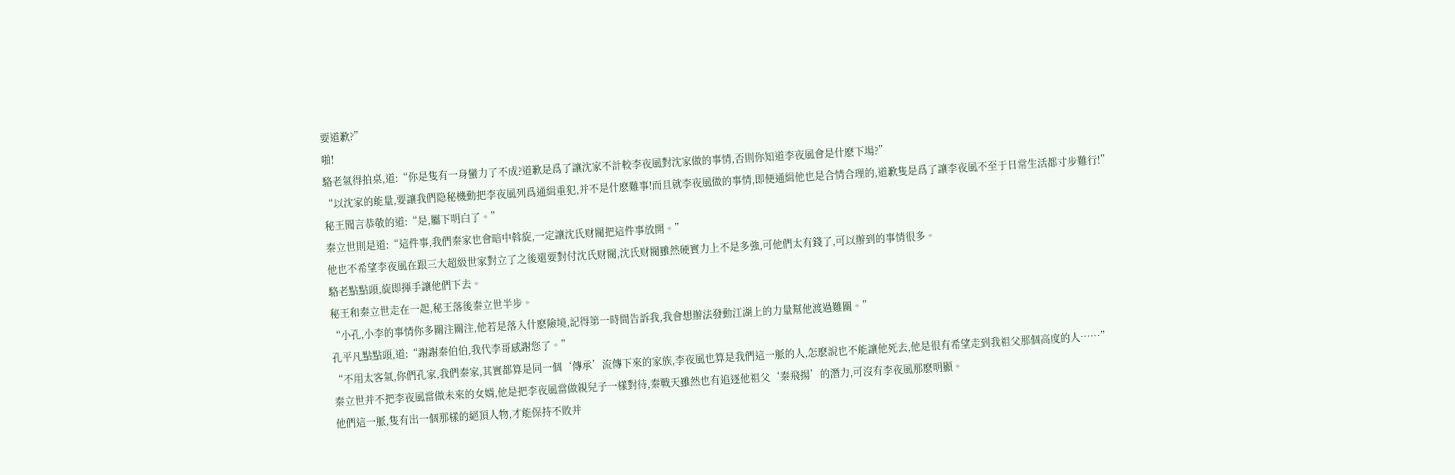要道歉?”
啪!
駱老氣得拍桌,道:“你是隻有一身蠻力了不成?道歉是爲了讓沈家不計較李夜風對沈家做的事情,否則你知道李夜風會是什麽下場?”
“以沈家的能量,要讓我們隐秘機動把李夜風列爲通緝重犯,并不是什麽難事!而且就李夜風做的事情,即便通緝他也是合情合理的,道歉隻是爲了讓李夜風不至于日常生活都寸步難行!”
秘王聞言恭敬的道:“是,屬下明白了。”
秦立世則是道:“這件事,我們秦家也會暗中斡旋,一定讓沈氏财閥把這件事放開。”
他也不希望李夜風在跟三大超級世家對立了之後還要對付沈氏财閥,沈氏财閥雖然硬實力上不是多強,可他們太有錢了,可以辦到的事情很多。
駱老點點頭,旋即揮手讓他們下去。
秘王和秦立世走在一起,秘王落後秦立世半步。
“小孔,小李的事情你多關注關注,他若是落入什麽險境,記得第一時間告訴我,我會想辦法發動江湖上的力量幫他渡過難關。”
孔平凡點點頭,道:“謝謝秦伯伯,我代李哥感謝您了。”
“不用太客氣,你們孔家,我們秦家,其實都算是同一個‘傳承’流傳下來的家族,李夜風也算是我們這一脈的人,怎麽說也不能讓他死去,他是很有希望走到我祖父那個高度的人……”
秦立世并不把李夜風當做未來的女婿,他是把李夜風當做親兒子一樣對待,秦戰天雖然也有追逐他祖父‘秦飛揚’的潛力,可沒有李夜風那麽明顯。
他們這一脈,隻有出一個那樣的絕頂人物,才能保持不敗并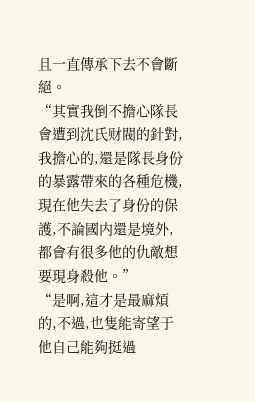且一直傳承下去不會斷絕。
“其實我倒不擔心隊長會遭到沈氏财閥的針對,我擔心的,還是隊長身份的暴露帶來的各種危機,現在他失去了身份的保護,不論國内還是境外,都會有很多他的仇敵想要現身殺他。”
“是啊,這才是最麻煩的,不過,也隻能寄望于他自己能夠挺過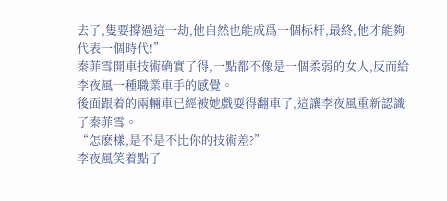去了,隻要撐過這一劫,他自然也能成爲一個标杆,最終,他才能夠代表一個時代!”
秦菲雪開車技術确實了得,一點都不像是一個柔弱的女人,反而給李夜風一種職業車手的感覺。
後面跟着的兩輛車已經被她戲耍得翻車了,這讓李夜風重新認識了秦菲雪。
“怎麽樣,是不是不比你的技術差?”
李夜風笑着點了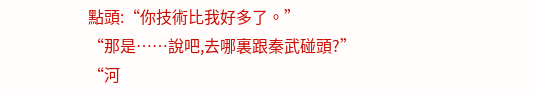點頭:“你技術比我好多了。”
“那是……說吧,去哪裏跟秦武碰頭?”
“河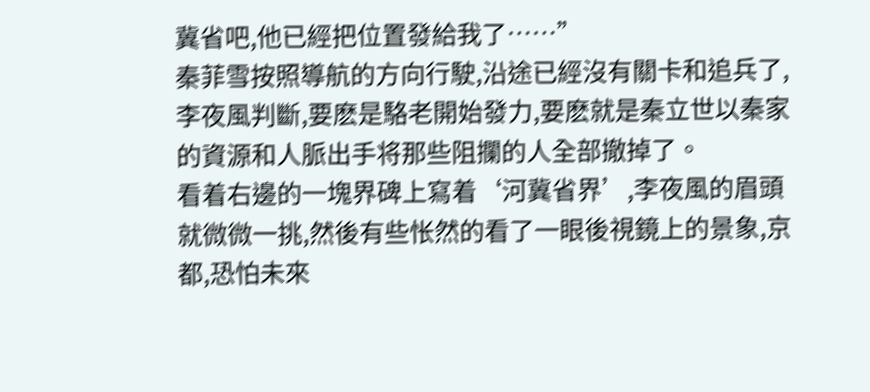冀省吧,他已經把位置發給我了……”
秦菲雪按照導航的方向行駛,沿途已經沒有關卡和追兵了,李夜風判斷,要麽是駱老開始發力,要麽就是秦立世以秦家的資源和人脈出手将那些阻攔的人全部撤掉了。
看着右邊的一塊界碑上寫着‘河冀省界’,李夜風的眉頭就微微一挑,然後有些怅然的看了一眼後視鏡上的景象,京都,恐怕未來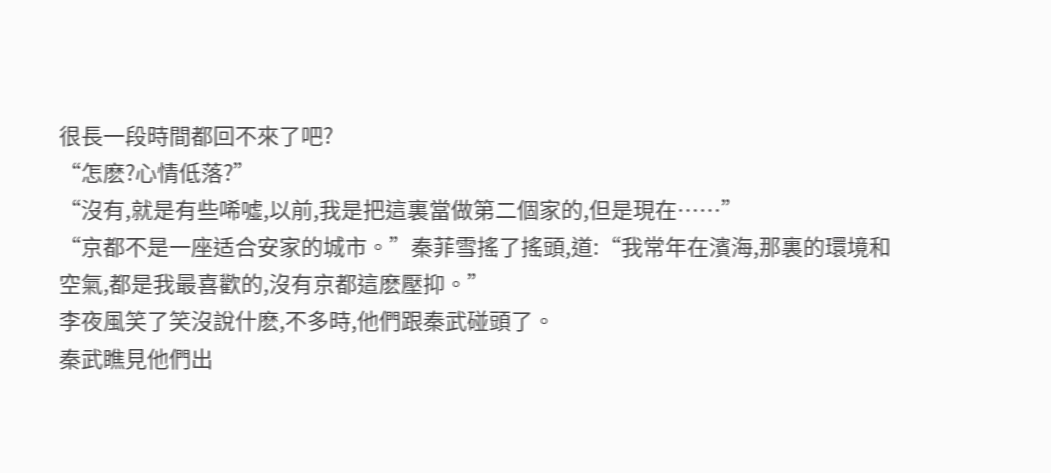很長一段時間都回不來了吧?
“怎麽?心情低落?”
“沒有,就是有些唏噓,以前,我是把這裏當做第二個家的,但是現在……”
“京都不是一座适合安家的城市。”秦菲雪搖了搖頭,道:“我常年在濱海,那裏的環境和空氣,都是我最喜歡的,沒有京都這麽壓抑。”
李夜風笑了笑沒說什麽,不多時,他們跟秦武碰頭了。
秦武瞧見他們出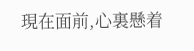現在面前,心裏懸着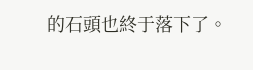的石頭也終于落下了。